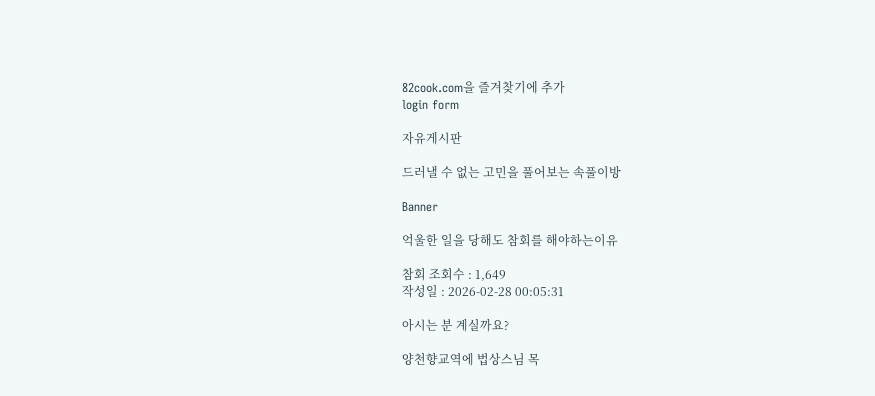82cook.com을 즐겨찾기에 추가
login form

자유게시판

드러낼 수 없는 고민을 풀어보는 속풀이방

Banner

억울한 일을 당해도 참회를 해야하는이유

참회 조회수 : 1,649
작성일 : 2026-02-28 00:05:31

아시는 분 계실까요?

양천향교역에 법상스님 목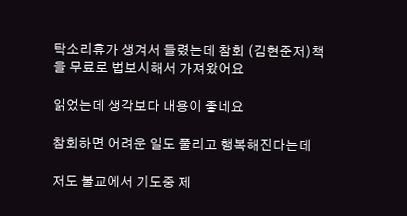탁소리휴가 생겨서 들렸는데 참회 (김현준저)책을 무료로 법보시해서 가져왔어요

읽었는데 생각보다 내용이 좋네요

참회하면 어려운 일도 풀리고 행복해진다는데

저도 불교에서 기도중 제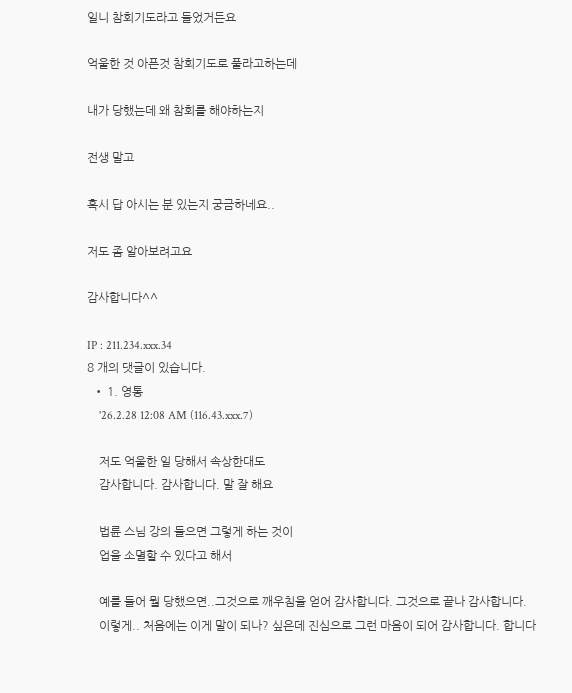일니 참회기도라고 들었거든요

억울한 것 아픈것 참회기도로 풀라고하는데

내가 당했는데 왜 참회를 해야하는지

전생 말고

혹시 답 아시는 분 있는지 궁금하네요..

저도 좀 알아보려고요

감사합니다^^

IP : 211.234.xxx.34
8 개의 댓글이 있습니다.
  • 1. 영통
    '26.2.28 12:08 AM (116.43.xxx.7)

    저도 억울한 일 당해서 속상한대도
    감사합니다. 감사합니다. 말 잘 해요

    법륜 스님 강의 들으면 그렇게 하는 것이
    업을 소멸할 수 있다고 해서

    예를 들어 뭘 당했으면..그것으로 깨우침을 얻어 감사합니다. 그것으로 끝나 감사합니다.
    이렇게.. 처음에는 이게 말이 되나? 싶은데 진심으로 그런 마음이 되어 감사합니다. 합니다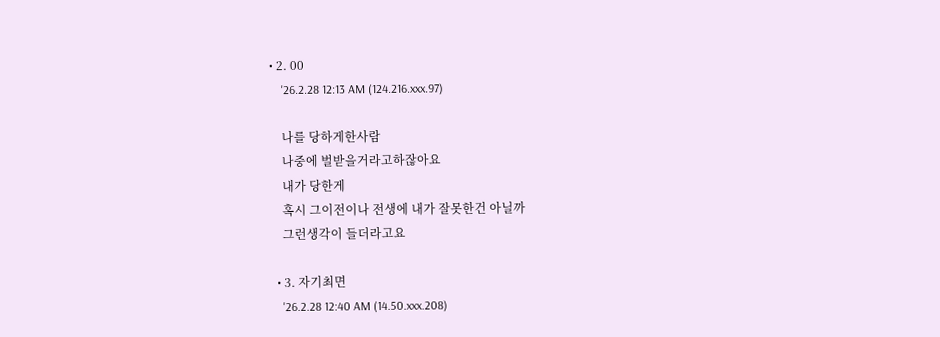• 2. 00
    '26.2.28 12:13 AM (124.216.xxx.97)

    나를 당하게한사람
    나중에 벌받을거라고하잖아요
    내가 당한게
    혹시 그이전이나 전생에 내가 잘못한건 아닐까
    그런생각이 들더라고요

  • 3. 자기최면
    '26.2.28 12:40 AM (14.50.xxx.208)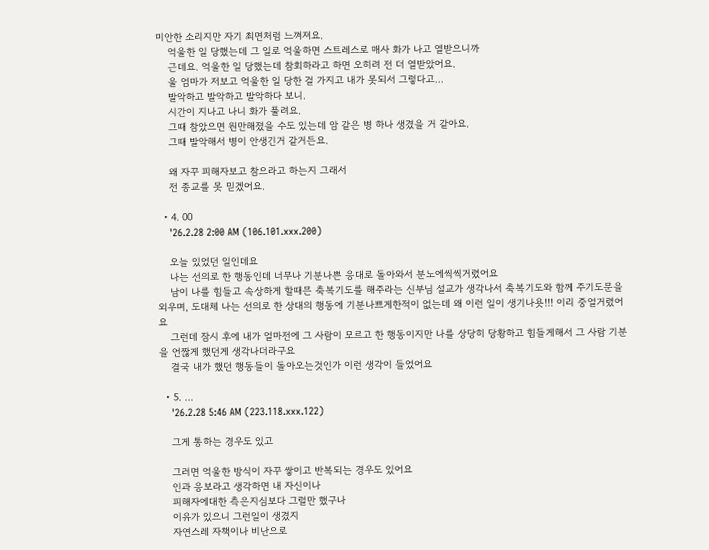미안한 소리지만 자기 최면처럼 느껴져요.
    억울한 일 당했는데 그 일로 억울하면 스트레스로 매사 화가 나고 열받으니까
    근데요. 억울한 일 당했는데 참회하라고 하면 오히려 전 더 열받았어요.
    울 엄마가 저보고 억울한 일 당한 걸 가지고 내가 못되서 그렇다고...
    발악하고 발악하고 발악하다 보니.
    시간이 지나고 나니 화가 풀려요.
    그때 참았으면 원만해졌을 수도 있는데 암 같은 병 하나 생겼을 거 같아요.
    그때 발악해서 병이 안생긴거 같거든요.

    왜 자꾸 피해자보고 참으라고 하는지 그래서
    전 종교를 못 믿겠어요.

  • 4. 00
    '26.2.28 2:00 AM (106.101.xxx.200)

    오늘 있었던 일인데요
    나는 선의로 한 행동인데 너무나 기분나쁜 응대로 돌아와서 분노에씩씩거렸어요
    남이 나를 힘들고 속상하게 할때믄 축복기도를 해주라는 신부님 설교가 생각나서 축복기도와 함께 주기도문을 외우며, 도대체 나는 선의로 한 상대의 행동에 기분나쁘게한적이 없는데 왜 이런 일이 생기나욧!!! 이리 중얼거렸어요
    그런데 잠시 후에 내가 얼마전에 그 사람이 모르고 한 행동이지만 나를 상당히 당황하고 힘들게해서 그 사람 기분을 언짢게 했던게 생각나더라구요
    결국 내가 했던 행동들이 돌아오는것인가 이런 생각이 들었어요

  • 5. ...
    '26.2.28 5:46 AM (223.118.xxx.122)

    그게 통하는 경우도 있고

    그러면 억울한 방식이 자꾸 쌓이고 반복되는 경우도 있어요
    인과 응보라고 생각하면 내 자신이나
    피해자에대한 측은지심보다 그럴만 했구나
    이유가 있으니 그런일이 생겼지
    자연스레 자책이나 비난으로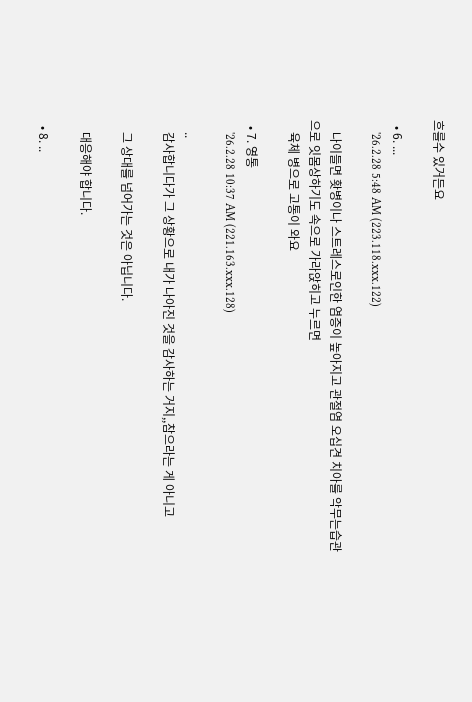흐를수 있거든요

  • 6. ...
    '26.2.28 5:48 AM (223.118.xxx.122)

    나이들면 홧병이나 스트레스로인한 염증이 높아지고 관절염 오십견 치아를 악무는습관으로 잇몸상하기도 속으로 가라앉히고 누르면
    육체 병으로 고통이 와요

  • 7. 영통
    '26.2.28 10:37 AM (221.163.xxx.128)

    ..
    감사합니다가 그 상황으로 내가 나아진 것을 감사하는 거지,,참으라는 게 아니고

    그 상대를 넘어가는 것은 아닙니다.

    대응해야 합니다.

  • 8. ..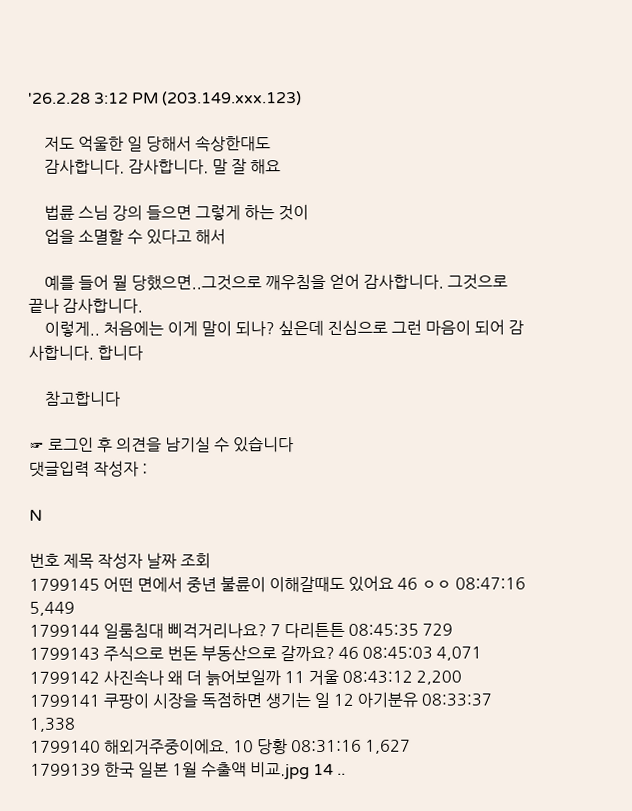'26.2.28 3:12 PM (203.149.xxx.123)

    저도 억울한 일 당해서 속상한대도
    감사합니다. 감사합니다. 말 잘 해요

    법륜 스님 강의 들으면 그렇게 하는 것이
    업을 소멸할 수 있다고 해서

    예를 들어 뭘 당했으면..그것으로 깨우침을 얻어 감사합니다. 그것으로 끝나 감사합니다.
    이렇게.. 처음에는 이게 말이 되나? 싶은데 진심으로 그런 마음이 되어 감사합니다. 합니다

    참고합니다

☞ 로그인 후 의견을 남기실 수 있습니다
댓글입력 작성자 :

N

번호 제목 작성자 날짜 조회
1799145 어떤 면에서 중년 불륜이 이해갈때도 있어요 46 ㅇㅇ 08:47:16 5,449
1799144 일룸침대 삐걱거리나요? 7 다리튼튼 08:45:35 729
1799143 주식으로 번돈 부동산으로 갈까요? 46 08:45:03 4,071
1799142 사진속나 왜 더 늙어보일까 11 거울 08:43:12 2,200
1799141 쿠팡이 시장을 독점하면 생기는 일 12 아기분유 08:33:37 1,338
1799140 해외거주중이에요. 10 당황 08:31:16 1,627
1799139 한국 일본 1월 수출액 비교.jpg 14 ..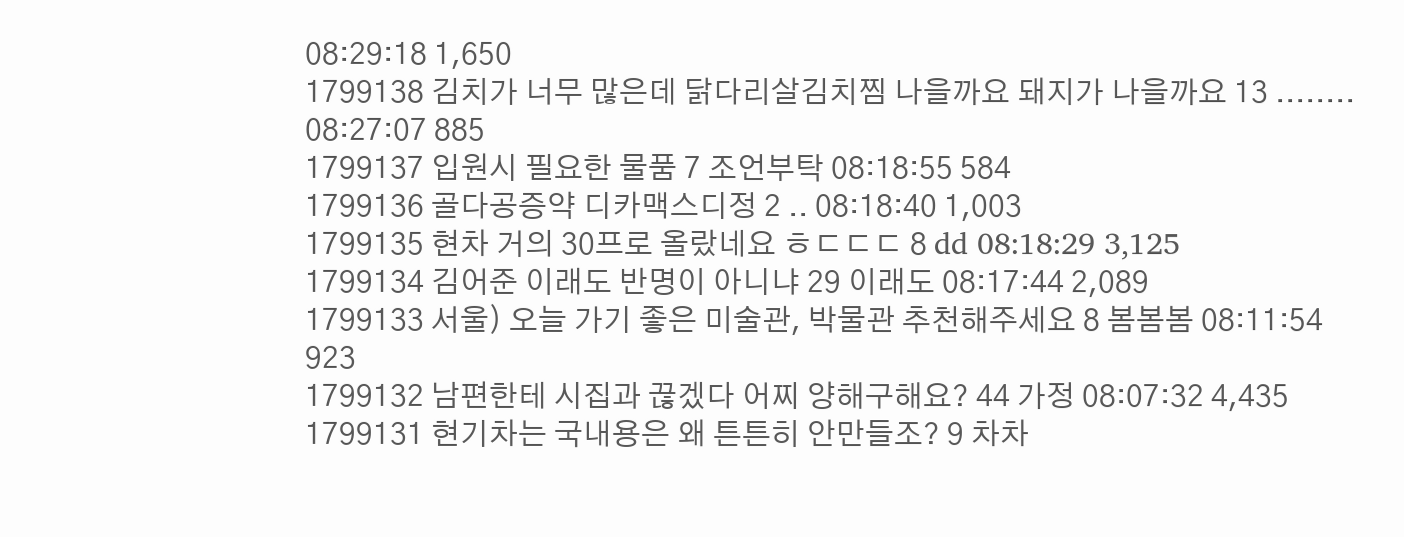08:29:18 1,650
1799138 김치가 너무 많은데 닭다리살김치찜 나을까요 돼지가 나을까요 13 ........ 08:27:07 885
1799137 입원시 필요한 물품 7 조언부탁 08:18:55 584
1799136 골다공증약 디카맥스디정 2 .. 08:18:40 1,003
1799135 현차 거의 30프로 올랐네요 ㅎㄷㄷㄷ 8 dd 08:18:29 3,125
1799134 김어준 이래도 반명이 아니냐 29 이래도 08:17:44 2,089
1799133 서울) 오늘 가기 좋은 미술관, 박물관 추천해주세요 8 봄봄봄 08:11:54 923
1799132 남편한테 시집과 끊겠다 어찌 양해구해요? 44 가정 08:07:32 4,435
1799131 현기차는 국내용은 왜 튼튼히 안만들조? 9 차차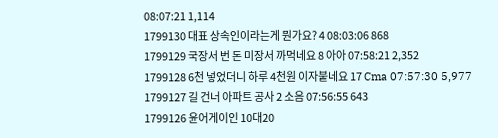08:07:21 1,114
1799130 대표 상속인이라는게 뭔가요? 4 08:03:06 868
1799129 국장서 번 돈 미장서 까먹네요 8 아아 07:58:21 2,352
1799128 6천 넣었더니 하루 4천원 이자붙네요 17 Cma 07:57:30 5,977
1799127 길 건너 아파트 공사 2 소음 07:56:55 643
1799126 윤어게이인 10대20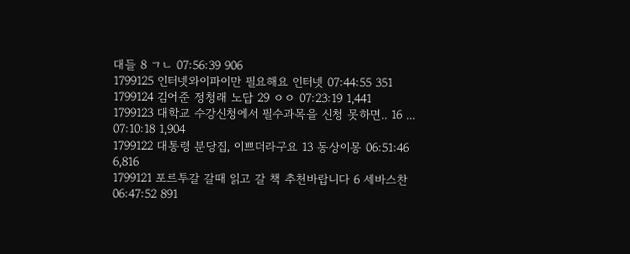대들 8 ㄱㄴ 07:56:39 906
1799125 인터넷와이파이만 필요해요 인터넷 07:44:55 351
1799124 김어준 정청래 노답 29 ㅇㅇ 07:23:19 1,441
1799123 대학교 수강신청에서 필수과목을 신청 못하면.. 16 ... 07:10:18 1,904
1799122 대통령 분당집, 이쁘더라구요 13 동상이몽 06:51:46 6,816
1799121 포르투갈 갈때 읽고 갈 책 추천바랍니다 6 세바스찬 06:47:52 891